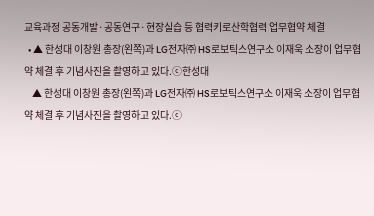교육과정 공동개발·공동연구·현장실습 등 협력키로산학협력 업무협약 체결
  • ▲ 한성대 이창원 총장(왼쪽)과 LG전자㈜ HS로보틱스연구소 이재욱 소장이 업무협약 체결 후 기념사진을 촬영하고 있다.ⓒ한성대
    ▲ 한성대 이창원 총장(왼쪽)과 LG전자㈜ HS로보틱스연구소 이재욱 소장이 업무협약 체결 후 기념사진을 촬영하고 있다.ⓒ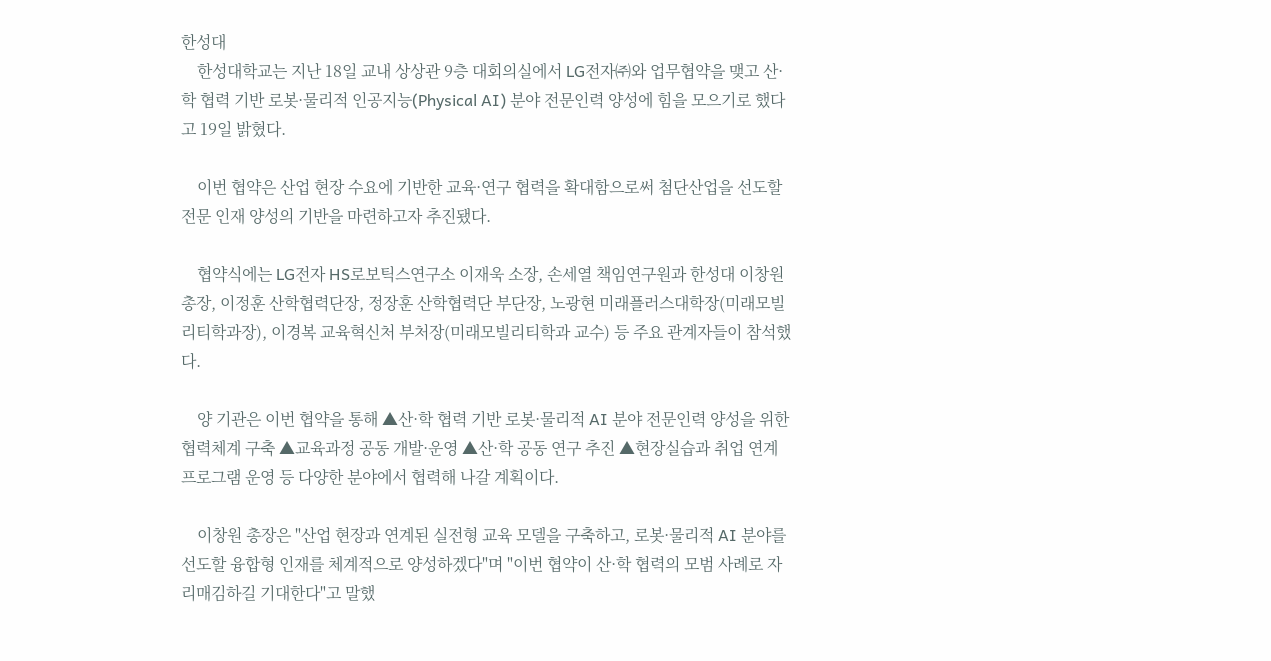한성대
    한성대학교는 지난 18일 교내 상상관 9층 대회의실에서 LG전자㈜와 업무협약을 맺고 산·학 협력 기반 로봇·물리적 인공지능(Physical AI) 분야 전문인력 양성에 힘을 모으기로 했다고 19일 밝혔다.

    이번 협약은 산업 현장 수요에 기반한 교육·연구 협력을 확대함으로써 첨단산업을 선도할 전문 인재 양성의 기반을 마련하고자 추진됐다.

    협약식에는 LG전자 HS로보틱스연구소 이재욱 소장, 손세열 책임연구원과 한성대 이창원 총장, 이정훈 산학협력단장, 정장훈 산학협력단 부단장, 노광현 미래플러스대학장(미래모빌리티학과장), 이경복 교육혁신처 부처장(미래모빌리티학과 교수) 등 주요 관계자들이 참석했다.

    양 기관은 이번 협약을 통해 ▲산·학 협력 기반 로봇·물리적 AI 분야 전문인력 양성을 위한 협력체계 구축 ▲교육과정 공동 개발·운영 ▲산·학 공동 연구 추진 ▲현장실습과 취업 연계 프로그램 운영 등 다양한 분야에서 협력해 나갈 계획이다.

    이창원 총장은 "산업 현장과 연계된 실전형 교육 모델을 구축하고, 로봇·물리적 AI 분야를 선도할 융합형 인재를 체계적으로 양성하겠다"며 "이번 협약이 산·학 협력의 모범 사례로 자리매김하길 기대한다"고 말했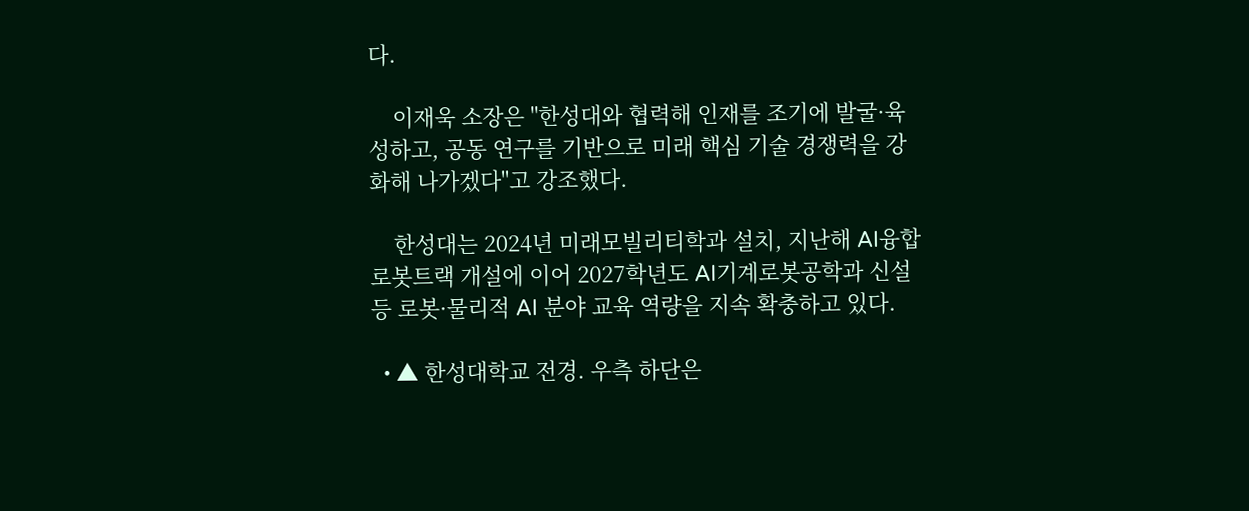다.

    이재욱 소장은 "한성대와 협력해 인재를 조기에 발굴·육성하고, 공동 연구를 기반으로 미래 핵심 기술 경쟁력을 강화해 나가겠다"고 강조했다.

    한성대는 2024년 미래모빌리티학과 설치, 지난해 AI융합로봇트랙 개설에 이어 2027학년도 AI기계로봇공학과 신설 등 로봇·물리적 AI 분야 교육 역량을 지속 확충하고 있다.

  • ▲ 한성대학교 전경. 우측 하단은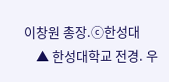이창원 총장.ⓒ한성대
    ▲ 한성대학교 전경. 우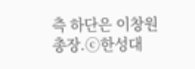측 하단은 이창원 총장.ⓒ한성대